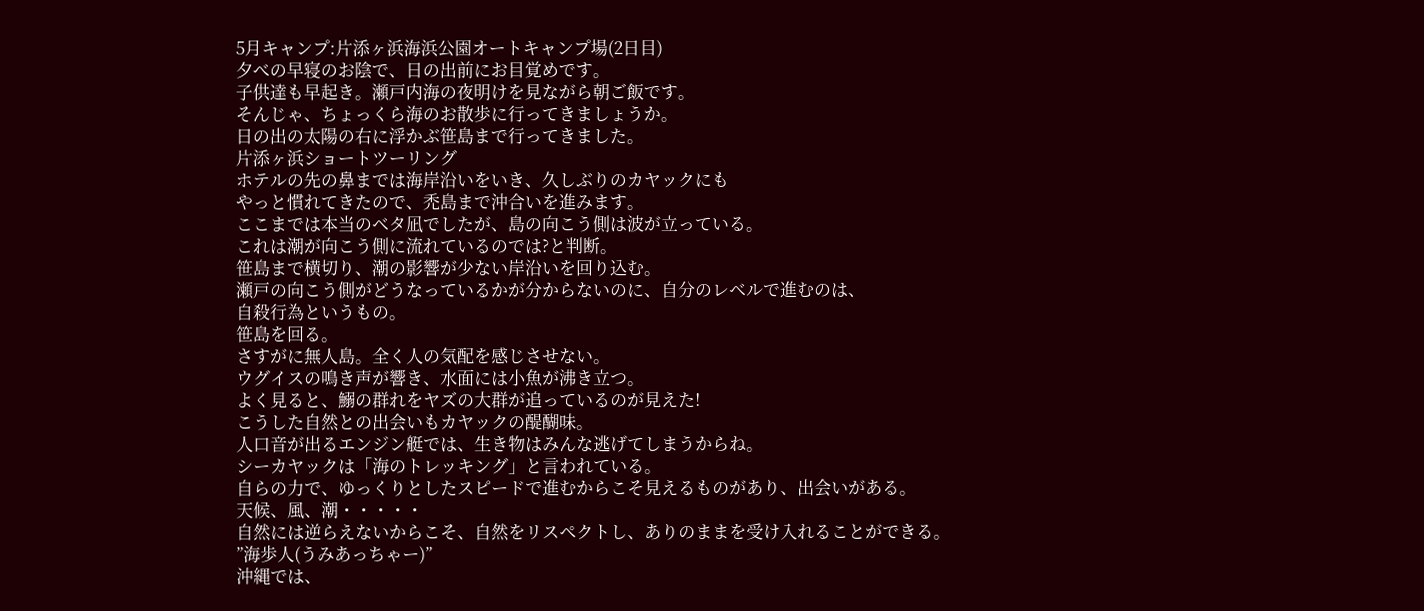5月キャンプ:片添ヶ浜海浜公園オートキャンプ場(2日目)
夕べの早寝のお陰で、日の出前にお目覚めです。
子供達も早起き。瀬戸内海の夜明けを見ながら朝ご飯です。
そんじゃ、ちょっくら海のお散歩に行ってきましょうか。
日の出の太陽の右に浮かぶ笹島まで行ってきました。
片添ヶ浜ショートツーリング
ホテルの先の鼻までは海岸沿いをいき、久しぶりのカヤックにも
やっと慣れてきたので、禿島まで沖合いを進みます。
ここまでは本当のベタ凪でしたが、島の向こう側は波が立っている。
これは潮が向こう側に流れているのでは?と判断。
笹島まで横切り、潮の影響が少ない岸沿いを回り込む。
瀬戸の向こう側がどうなっているかが分からないのに、自分のレベルで進むのは、
自殺行為というもの。
笹島を回る。
さすがに無人島。全く人の気配を感じさせない。
ウグイスの鳴き声が響き、水面には小魚が沸き立つ。
よく見ると、鰯の群れをヤズの大群が追っているのが見えた!
こうした自然との出会いもカヤックの醍醐味。
人口音が出るエンジン艇では、生き物はみんな逃げてしまうからね。
シーカヤックは「海のトレッキング」と言われている。
自らの力で、ゆっくりとしたスピードで進むからこそ見えるものがあり、出会いがある。
天候、風、潮・・・・・
自然には逆らえないからこそ、自然をリスペクトし、ありのままを受け入れることができる。
”海歩人(うみあっちゃー)”
沖縄では、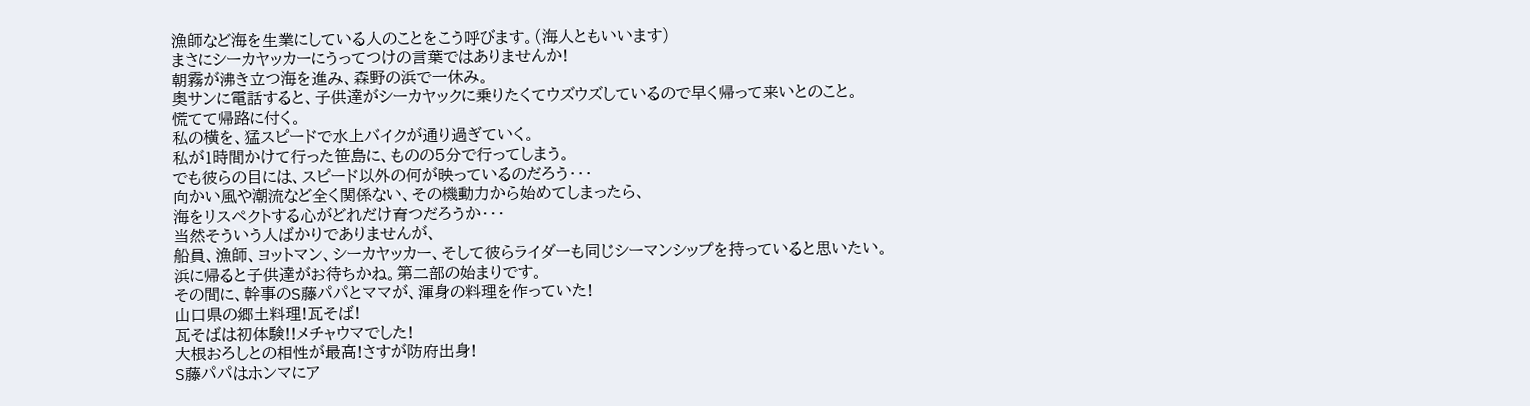漁師など海を生業にしている人のことをこう呼びます。(海人ともいいます)
まさにシーカヤッカーにうってつけの言葉ではありませんか!
朝霧が沸き立つ海を進み、森野の浜で一休み。
奥サンに電話すると、子供達がシーカヤックに乗りたくてウズウズしているので早く帰って来いとのこと。
慌てて帰路に付く。
私の横を、猛スピードで水上バイクが通り過ぎていく。
私が1時間かけて行った笹島に、ものの5分で行ってしまう。
でも彼らの目には、スピード以外の何が映っているのだろう・・・
向かい風や潮流など全く関係ない、その機動力から始めてしまったら、
海をリスペクトする心がどれだけ育つだろうか・・・
当然そういう人ばかりでありませんが、
船員、漁師、ヨットマン、シーカヤッカー、そして彼らライダーも同じシーマンシップを持っていると思いたい。
浜に帰ると子供達がお待ちかね。第二部の始まりです。
その間に、幹事のS藤パパとママが、渾身の料理を作っていた!
山口県の郷土料理!瓦そば!
瓦そばは初体験!!メチャウマでした!
大根おろしとの相性が最高!さすが防府出身!
S藤パパはホンマにア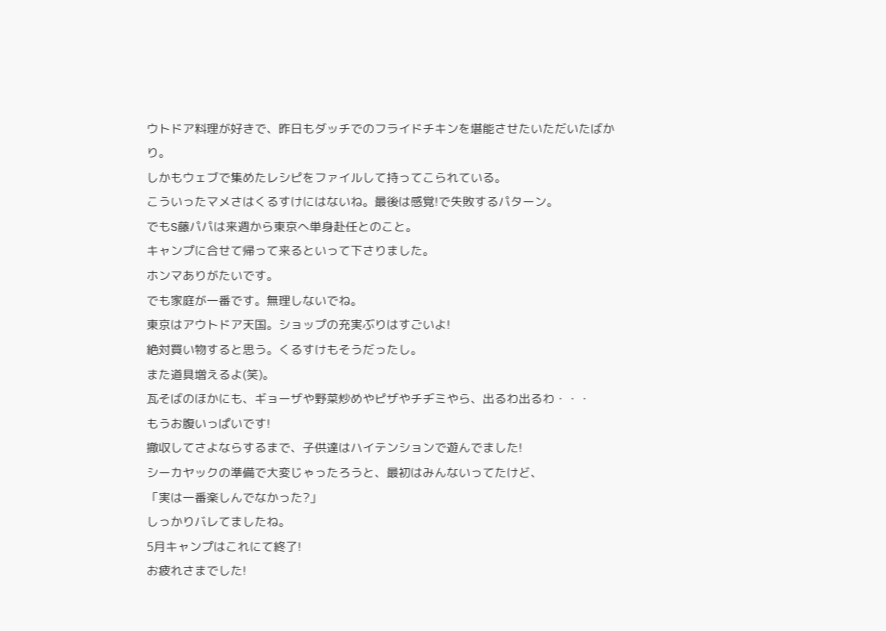ウトドア料理が好きで、昨日もダッチでのフライドチキンを堪能させたいただいたばかり。
しかもウェブで集めたレシピをファイルして持ってこられている。
こういったマメさはくるすけにはないね。最後は感覚!で失敗するパターン。
でもS藤パパは来週から東京へ単身赴任とのこと。
キャンプに合せて帰って来るといって下さりました。
ホンマありがたいです。
でも家庭が一番です。無理しないでね。
東京はアウトドア天国。ショップの充実ぶりはすごいよ!
絶対買い物すると思う。くるすけもそうだったし。
また道具増えるよ(笑)。
瓦そばのほかにも、ギョーザや野菜炒めやピザやチヂミやら、出るわ出るわ・・・
もうお腹いっぱいです!
撤収してさよならするまで、子供達はハイテンションで遊んでました!
シーカヤックの準備で大変じゃったろうと、最初はみんないってたけど、
「実は一番楽しんでなかった?」
しっかりバレてましたね。
5月キャンプはこれにて終了!
お疲れさまでした!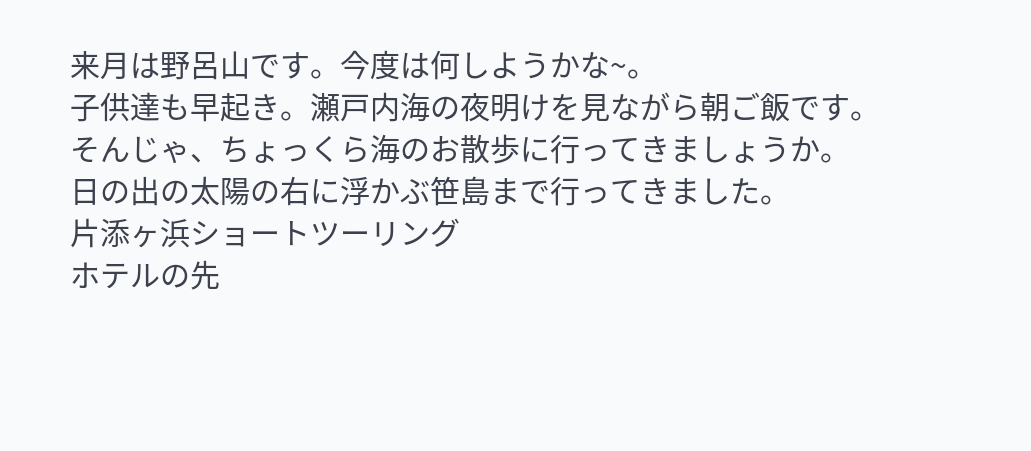来月は野呂山です。今度は何しようかな~。
子供達も早起き。瀬戸内海の夜明けを見ながら朝ご飯です。
そんじゃ、ちょっくら海のお散歩に行ってきましょうか。
日の出の太陽の右に浮かぶ笹島まで行ってきました。
片添ヶ浜ショートツーリング
ホテルの先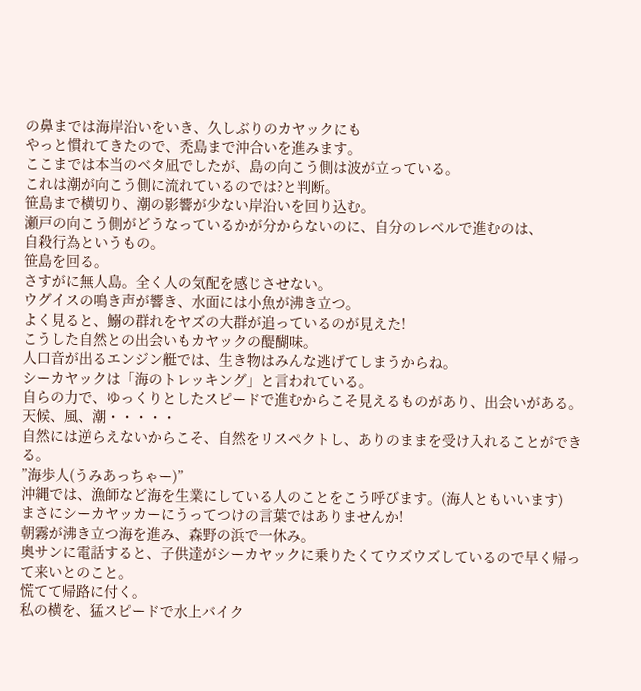の鼻までは海岸沿いをいき、久しぶりのカヤックにも
やっと慣れてきたので、禿島まで沖合いを進みます。
ここまでは本当のベタ凪でしたが、島の向こう側は波が立っている。
これは潮が向こう側に流れているのでは?と判断。
笹島まで横切り、潮の影響が少ない岸沿いを回り込む。
瀬戸の向こう側がどうなっているかが分からないのに、自分のレベルで進むのは、
自殺行為というもの。
笹島を回る。
さすがに無人島。全く人の気配を感じさせない。
ウグイスの鳴き声が響き、水面には小魚が沸き立つ。
よく見ると、鰯の群れをヤズの大群が追っているのが見えた!
こうした自然との出会いもカヤックの醍醐味。
人口音が出るエンジン艇では、生き物はみんな逃げてしまうからね。
シーカヤックは「海のトレッキング」と言われている。
自らの力で、ゆっくりとしたスピードで進むからこそ見えるものがあり、出会いがある。
天候、風、潮・・・・・
自然には逆らえないからこそ、自然をリスペクトし、ありのままを受け入れることができる。
”海歩人(うみあっちゃー)”
沖縄では、漁師など海を生業にしている人のことをこう呼びます。(海人ともいいます)
まさにシーカヤッカーにうってつけの言葉ではありませんか!
朝霧が沸き立つ海を進み、森野の浜で一休み。
奥サンに電話すると、子供達がシーカヤックに乗りたくてウズウズしているので早く帰って来いとのこと。
慌てて帰路に付く。
私の横を、猛スピードで水上バイク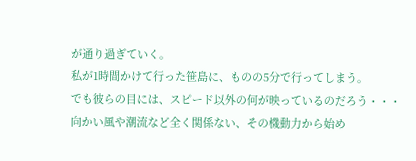が通り過ぎていく。
私が1時間かけて行った笹島に、ものの5分で行ってしまう。
でも彼らの目には、スピード以外の何が映っているのだろう・・・
向かい風や潮流など全く関係ない、その機動力から始め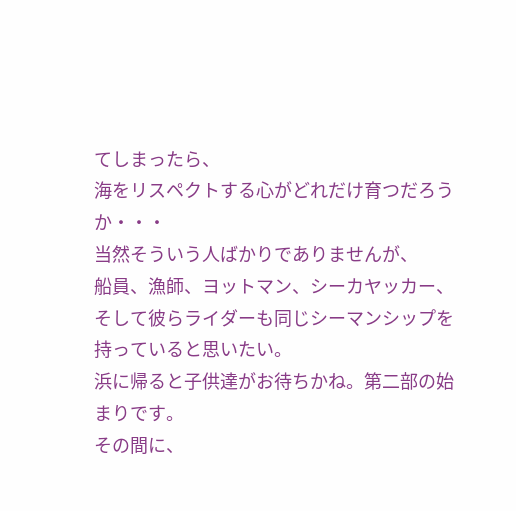てしまったら、
海をリスペクトする心がどれだけ育つだろうか・・・
当然そういう人ばかりでありませんが、
船員、漁師、ヨットマン、シーカヤッカー、そして彼らライダーも同じシーマンシップを持っていると思いたい。
浜に帰ると子供達がお待ちかね。第二部の始まりです。
その間に、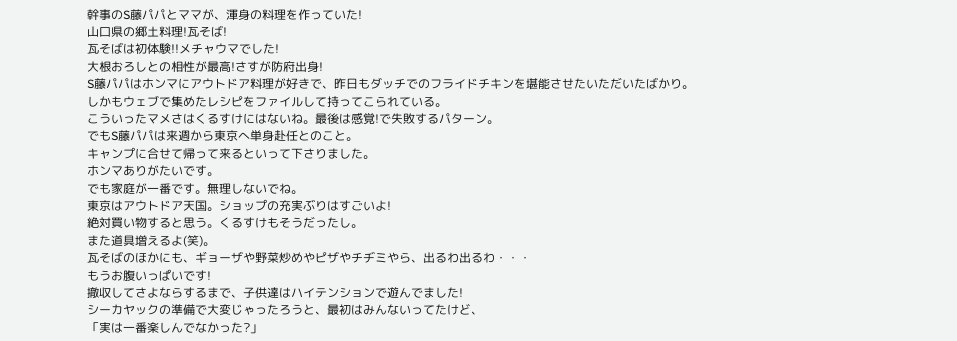幹事のS藤パパとママが、渾身の料理を作っていた!
山口県の郷土料理!瓦そば!
瓦そばは初体験!!メチャウマでした!
大根おろしとの相性が最高!さすが防府出身!
S藤パパはホンマにアウトドア料理が好きで、昨日もダッチでのフライドチキンを堪能させたいただいたばかり。
しかもウェブで集めたレシピをファイルして持ってこられている。
こういったマメさはくるすけにはないね。最後は感覚!で失敗するパターン。
でもS藤パパは来週から東京へ単身赴任とのこと。
キャンプに合せて帰って来るといって下さりました。
ホンマありがたいです。
でも家庭が一番です。無理しないでね。
東京はアウトドア天国。ショップの充実ぶりはすごいよ!
絶対買い物すると思う。くるすけもそうだったし。
また道具増えるよ(笑)。
瓦そばのほかにも、ギョーザや野菜炒めやピザやチヂミやら、出るわ出るわ・・・
もうお腹いっぱいです!
撤収してさよならするまで、子供達はハイテンションで遊んでました!
シーカヤックの準備で大変じゃったろうと、最初はみんないってたけど、
「実は一番楽しんでなかった?」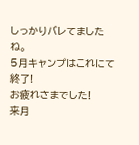しっかりバレてましたね。
5月キャンプはこれにて終了!
お疲れさまでした!
来月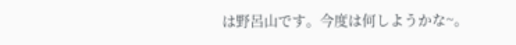は野呂山です。今度は何しようかな~。